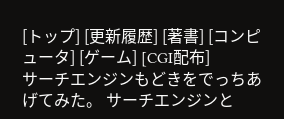[トップ] [更新履歴] [著書] [コンピュータ] [ゲーム] [CGI配布]
サーチエンジンもどきをでっちあげてみた。 サーチエンジンと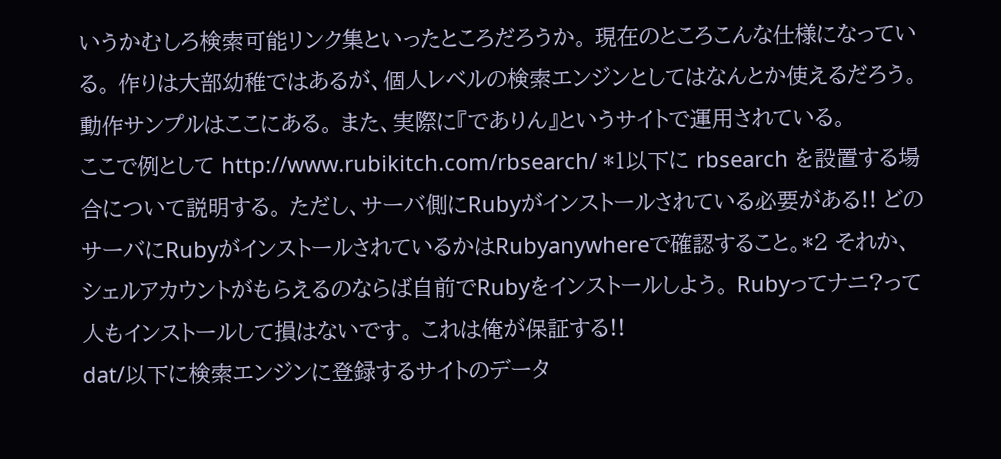いうかむしろ検索可能リンク集といったところだろうか。 現在のところこんな仕様になっている。 作りは大部幼稚ではあるが、個人レベルの検索エンジンとしてはなんとか使えるだろう。
動作サンプルはここにある。 また、実際に『でありん』というサイトで運用されている。
ここで例として http://www.rubikitch.com/rbsearch/ *1以下に rbsearch を設置する場合について説明する。 ただし、サーバ側にRubyがインストールされている必要がある!! どのサーバにRubyがインストールされているかはRubyanywhereで確認すること。*2 それか、シェルアカウントがもらえるのならば自前でRubyをインストールしよう。 Rubyってナニ?って人もインストールして損はないです。 これは俺が保証する!!
dat/以下に検索エンジンに登録するサイトのデータ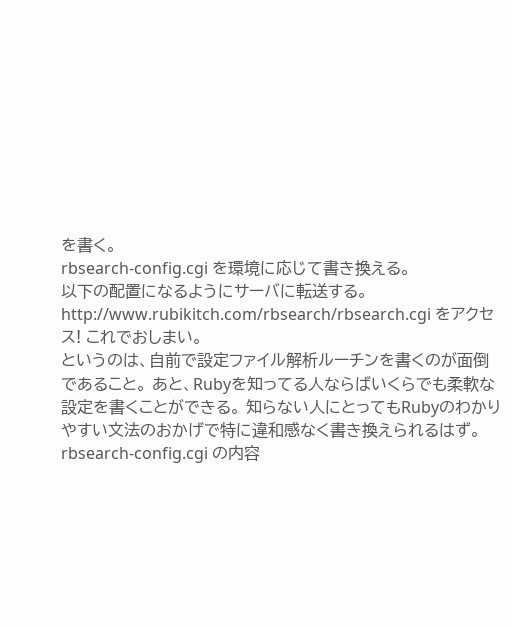を書く。
rbsearch-config.cgi を環境に応じて書き換える。
以下の配置になるようにサーバに転送する。
http://www.rubikitch.com/rbsearch/rbsearch.cgi をアクセス! これでおしまい。
というのは、自前で設定ファイル解析ルーチンを書くのが面倒であること。 あと、Rubyを知ってる人ならばいくらでも柔軟な設定を書くことができる。 知らない人にとってもRubyのわかりやすい文法のおかげで特に違和感なく書き換えられるはず。
rbsearch-config.cgi の内容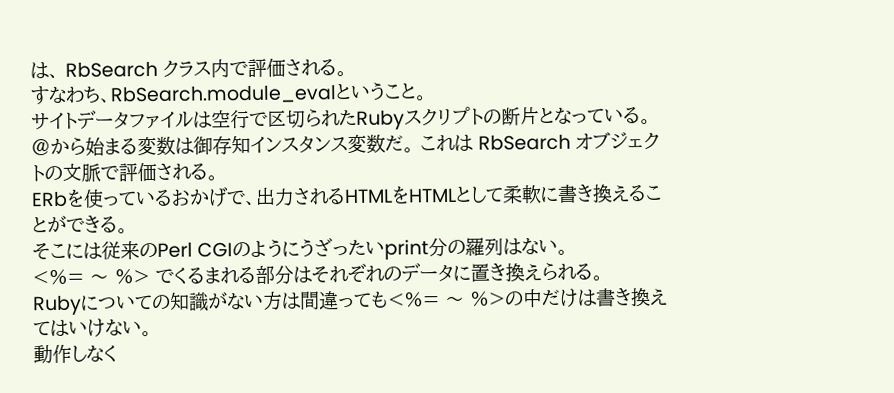は、 RbSearch クラス内で評価される。
すなわち、RbSearch.module_evalということ。
サイトデータファイルは空行で区切られたRubyスクリプトの断片となっている。 @から始まる変数は御存知インスタンス変数だ。 これは RbSearch オブジェクトの文脈で評価される。
ERbを使っているおかげで、出力されるHTMLをHTMLとして柔軟に書き換えることができる。
そこには従来のPerl CGIのようにうざったいprint分の羅列はない。
<%= 〜 %> でくるまれる部分はそれぞれのデータに置き換えられる。
Rubyについての知識がない方は間違っても<%= 〜 %>の中だけは書き換えてはいけない。
動作しなく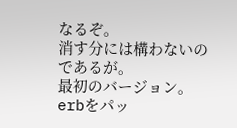なるぞ。
消す分には構わないのであるが。
最初のバージョン。
erbをパッ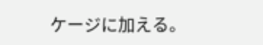ケージに加える。